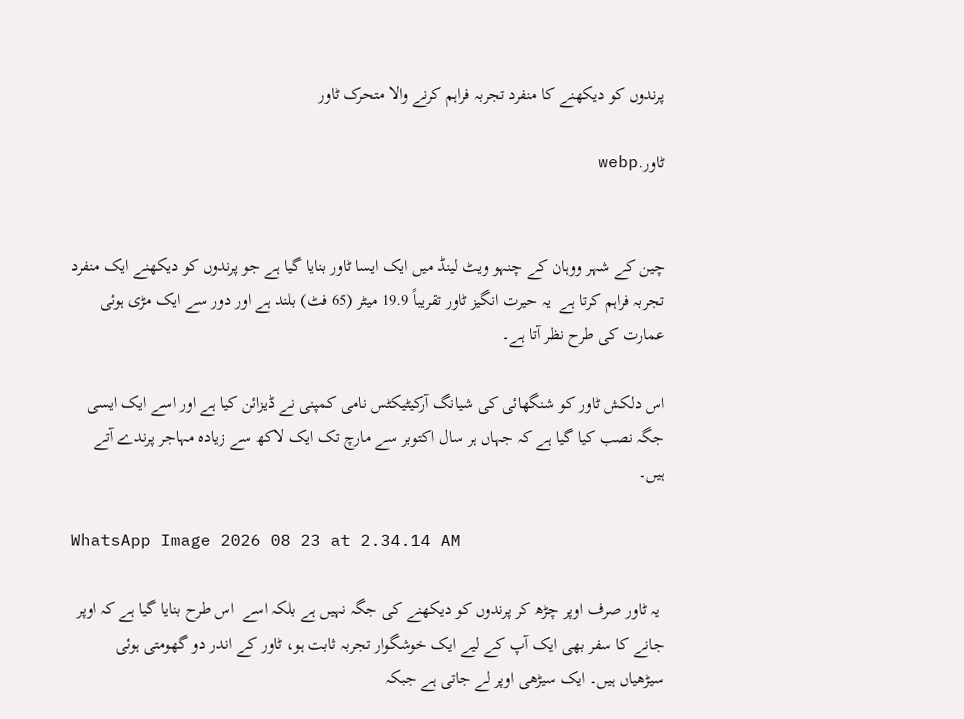پرندوں کو دیکھنے کا منفرد تجربہ فراہم کرنے والا متحرک ٹاور

ٹاور.webp


چین کے شہر ووہان کے چنہو ویٹ لینڈ میں ایک ایسا ٹاور بنایا گیا ہے جو پرندوں کو دیکھنے ایک منفرد تجربہ فراہم کرتا ہے  یہ حیرت انگیز ٹاور تقریباً 19.9 میٹر (65 فٹ) بلند ہے اور دور سے ایک مڑی ہوئی عمارت کی طرح نظر آتا ہے۔

اس دلکش ٹاور کو شنگھائی کی شیانگ آرکیٹیکٹس نامی کمپنی نے ڈیزائن کیا ہے اور اسے ایک ایسی جگہ نصب کیا گیا ہے کہ جہاں ہر سال اکتوبر سے مارچ تک ایک لاکھ سے زیادہ مہاجر پرندے آتے ہیں۔

WhatsApp Image 2026 08 23 at 2.34.14 AM

 یہ ٹاور صرف اوپر چڑھ کر پرندوں کو دیکھنے کی جگہ نہیں ہے بلکہ اسے  اس طرح بنایا گیا ہے کہ اوپر جانے کا سفر بھی ایک آپ کے لیے ایک خوشگوار تجربہ ثابت ہو، ٹاور کے اندر دو گھومتی ہوئی سیڑھیاں ہیں۔ ایک سیڑھی اوپر لے جاتی ہے جبکہ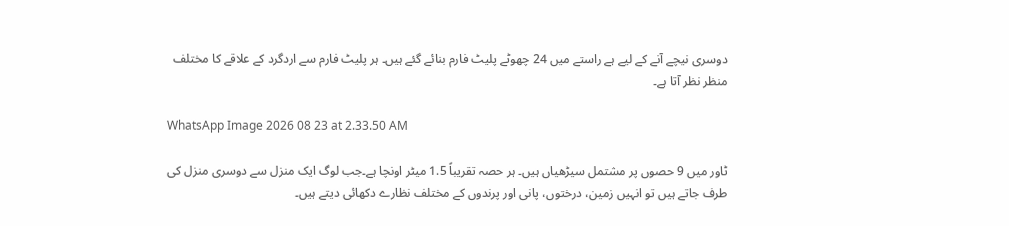دوسری نیچے آنے کے لیے ہے راستے میں 24 چھوٹے پلیٹ فارم بنائے گئے ہیں۔ ہر پلیٹ فارم سے اردگرد کے علاقے کا مختلف منظر نظر آتا ہے۔

WhatsApp Image 2026 08 23 at 2.33.50 AM

ٹاور میں 9 حصوں پر مشتمل سیڑھیاں ہیں۔ ہر حصہ تقریباً 1.5 میٹر اونچا ہے۔جب لوگ ایک منزل سے دوسری منزل کی طرف جاتے ہیں تو انہیں زمین، درختوں، پانی اور پرندوں کے مختلف نظارے دکھائی دیتے ہیں۔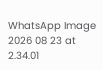WhatsApp Image 2026 08 23 at 2.34.01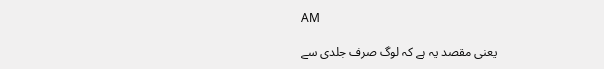AM

یعنی مقصد یہ ہے کہ لوگ صرف جلدی سے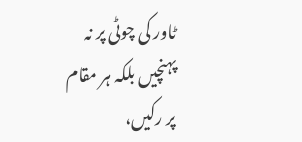ٹاور کی چوٹی پر نہ پہنچیں بلکہ ہر مقام پر رکیں،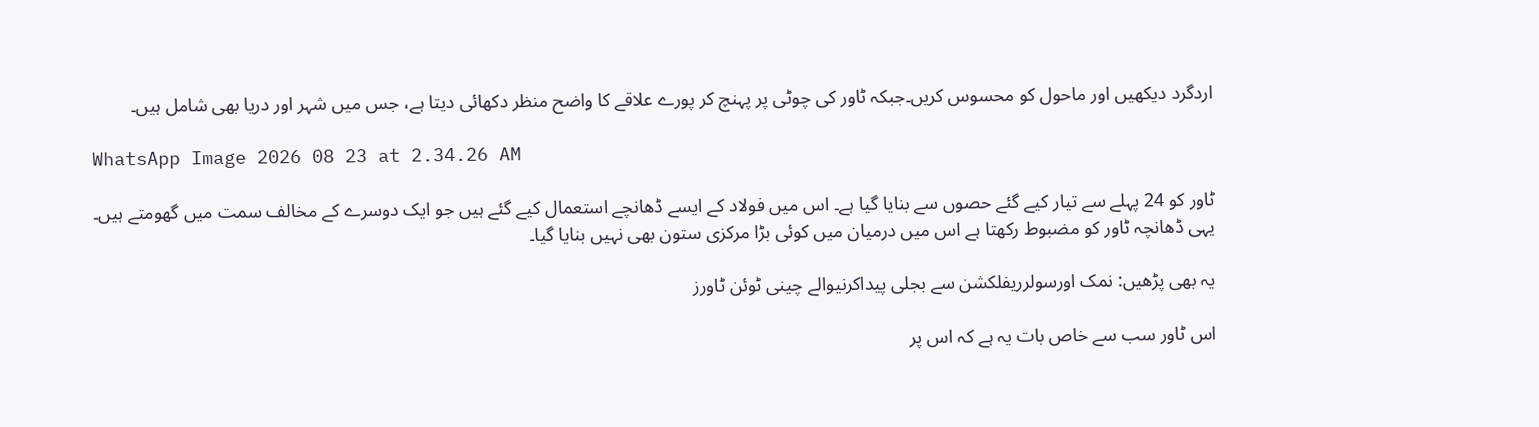اردگرد دیکھیں اور ماحول کو محسوس کریں۔جبکہ ٹاور کی چوٹی پر پہنچ کر پورے علاقے کا واضح منظر دکھائی دیتا ہے، جس میں شہر اور دریا بھی شامل ہیں۔

WhatsApp Image 2026 08 23 at 2.34.26 AM

ٹاور کو 24 پہلے سے تیار کیے گئے حصوں سے بنایا گیا ہے۔ اس میں فولاد کے ایسے ڈھانچے استعمال کیے گئے ہیں جو ایک دوسرے کے مخالف سمت میں گھومتے ہیں۔ یہی ڈھانچہ ٹاور کو مضبوط رکھتا ہے اس میں درمیان میں کوئی بڑا مرکزی ستون بھی نہیں بنایا گیا۔

یہ بھی پڑھیں: نمک اورسولرریفلکشن سے بجلی پیداکرنیوالے چینی ٹوئن ٹاورز

اس ٹاور سب سے خاص بات یہ ہے کہ اس پر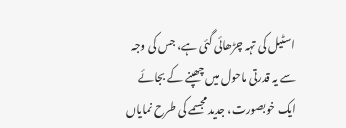اسٹیل کی تہہ چڑھائی گئی ہے، جس کی وجہ سے یہ قدرتی ماحول میں چھپنے کے بجائے ایک خوبصورت، جدید مجسمے کی طرح نمایاں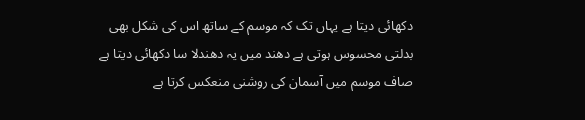دکھائی دیتا ہے یہاں تک کہ موسم کے ساتھ اس کی شکل بھی بدلتی محسوس ہوتی ہے دھند میں یہ دھندلا سا دکھائی دیتا ہے صاف موسم میں آسمان کی روشنی منعکس کرتا ہے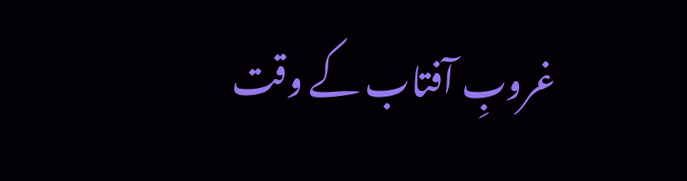غروبِ آفتاب کے وقت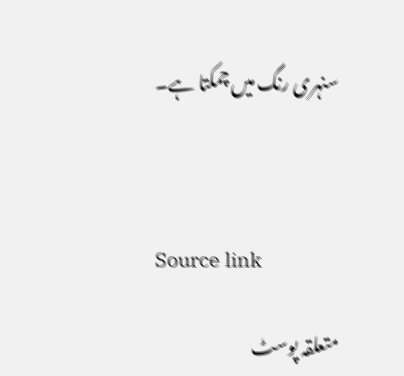سنہری رنگ میں چمکتا ہے۔



Source link

متعلقہ پوسٹ